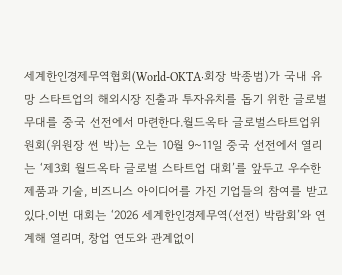세계한인경제무역협회(World-OKTA·회장 박종범)가 국내 유망 스타트업의 해외시장 진출과 투자유치를 돕기 위한 글로벌 무대를 중국 선전에서 마련한다.월드옥타 글로벌스타트업위원회(위원장 썬 박)는 오는 10월 9~11일 중국 선전에서 열리는 ‘제3회 월드옥타 글로벌 스타트업 대회’를 앞두고 우수한 제품과 기술, 비즈니스 아이디어를 가진 기업들의 참여를 받고 있다.이번 대회는 ‘2026 세계한인경제무역(선전) 박람회’와 연계해 열리며, 창업 연도와 관계없이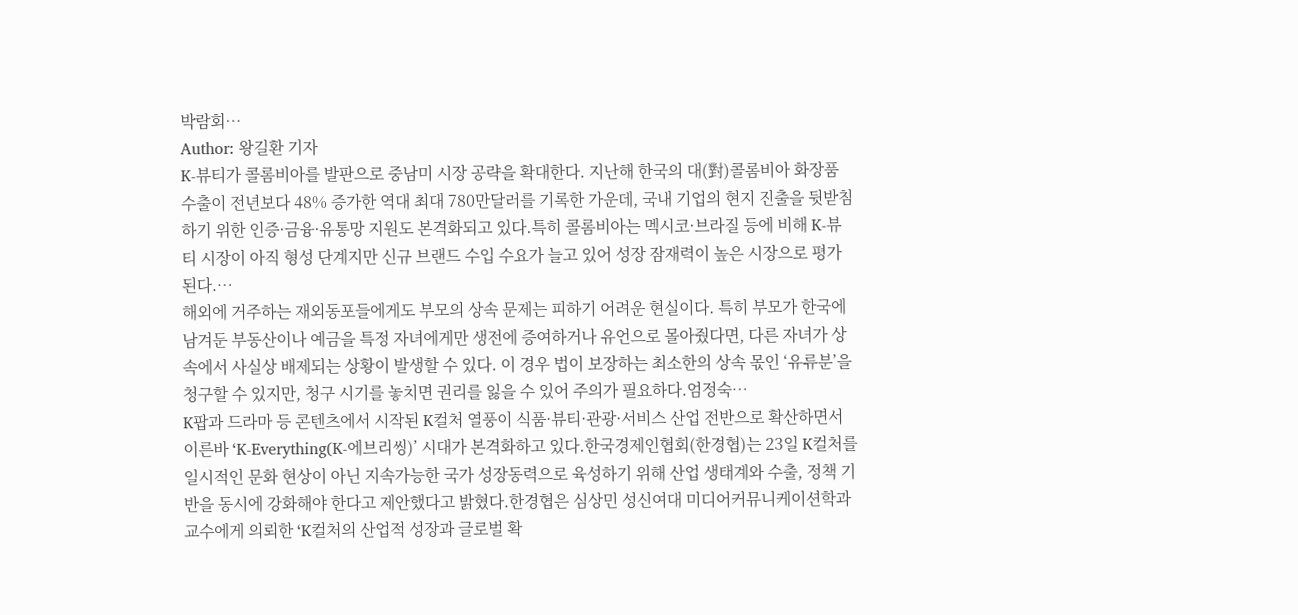박람회…
Author: 왕길환 기자
K-뷰티가 콜롬비아를 발판으로 중남미 시장 공략을 확대한다. 지난해 한국의 대(對)콜롬비아 화장품 수출이 전년보다 48% 증가한 역대 최대 780만달러를 기록한 가운데, 국내 기업의 현지 진출을 뒷받침하기 위한 인증·금융·유통망 지원도 본격화되고 있다.특히 콜롬비아는 멕시코·브라질 등에 비해 K-뷰티 시장이 아직 형성 단계지만 신규 브랜드 수입 수요가 늘고 있어 성장 잠재력이 높은 시장으로 평가된다.…
해외에 거주하는 재외동포들에게도 부모의 상속 문제는 피하기 어려운 현실이다. 특히 부모가 한국에 남겨둔 부동산이나 예금을 특정 자녀에게만 생전에 증여하거나 유언으로 몰아줬다면, 다른 자녀가 상속에서 사실상 배제되는 상황이 발생할 수 있다. 이 경우 법이 보장하는 최소한의 상속 몫인 ‘유류분’을 청구할 수 있지만, 청구 시기를 놓치면 권리를 잃을 수 있어 주의가 필요하다.엄정숙…
K팝과 드라마 등 콘텐츠에서 시작된 K컬처 열풍이 식품·뷰티·관광·서비스 산업 전반으로 확산하면서 이른바 ‘K-Everything(K-에브리씽)’ 시대가 본격화하고 있다.한국경제인협회(한경협)는 23일 K컬처를 일시적인 문화 현상이 아닌 지속가능한 국가 성장동력으로 육성하기 위해 산업 생태계와 수출, 정책 기반을 동시에 강화해야 한다고 제안했다고 밝혔다.한경협은 심상민 성신여대 미디어커뮤니케이션학과 교수에게 의뢰한 ‘K컬처의 산업적 성장과 글로벌 확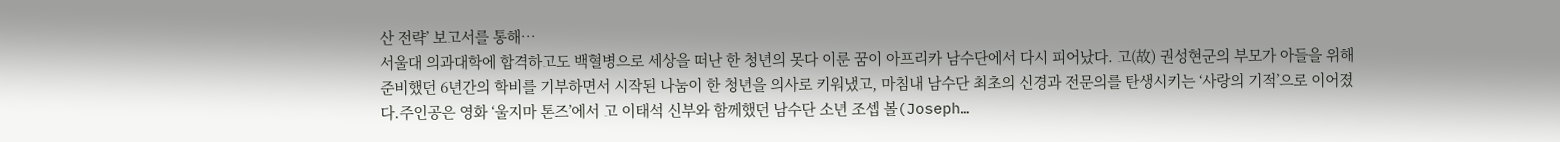산 전략’ 보고서를 통해…
서울대 의과대학에 합격하고도 백혈병으로 세상을 떠난 한 청년의 못다 이룬 꿈이 아프리카 남수단에서 다시 피어났다. 고(故) 권성현군의 부모가 아들을 위해 준비했던 6년간의 학비를 기부하면서 시작된 나눔이 한 청년을 의사로 키워냈고, 마침내 남수단 최초의 신경과 전문의를 탄생시키는 ‘사랑의 기적’으로 이어졌다.주인공은 영화 ‘울지마 톤즈’에서 고 이태석 신부와 함께했던 남수단 소년 조셉 볼(Joseph…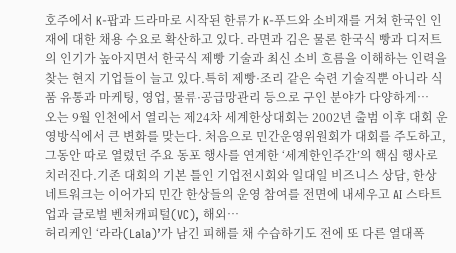호주에서 K-팝과 드라마로 시작된 한류가 K-푸드와 소비재를 거쳐 한국인 인재에 대한 채용 수요로 확산하고 있다. 라면과 김은 물론 한국식 빵과 디저트의 인기가 높아지면서 한국식 제빵 기술과 최신 소비 흐름을 이해하는 인력을 찾는 현지 기업들이 늘고 있다.특히 제빵·조리 같은 숙련 기술직뿐 아니라 식품 유통과 마케팅, 영업, 물류·공급망관리 등으로 구인 분야가 다양하게…
오는 9월 인천에서 열리는 제24차 세계한상대회는 2002년 출범 이후 대회 운영방식에서 큰 변화를 맞는다. 처음으로 민간운영위원회가 대회를 주도하고, 그동안 따로 열렸던 주요 동포 행사를 연계한 ‘세계한인주간’의 핵심 행사로 치러진다.기존 대회의 기본 틀인 기업전시회와 일대일 비즈니스 상담, 한상 네트워크는 이어가되 민간 한상들의 운영 참여를 전면에 내세우고 AI 스타트업과 글로벌 벤처캐피털(VC), 해외…
허리케인 ‘라라(Lala)’가 남긴 피해를 채 수습하기도 전에 또 다른 열대폭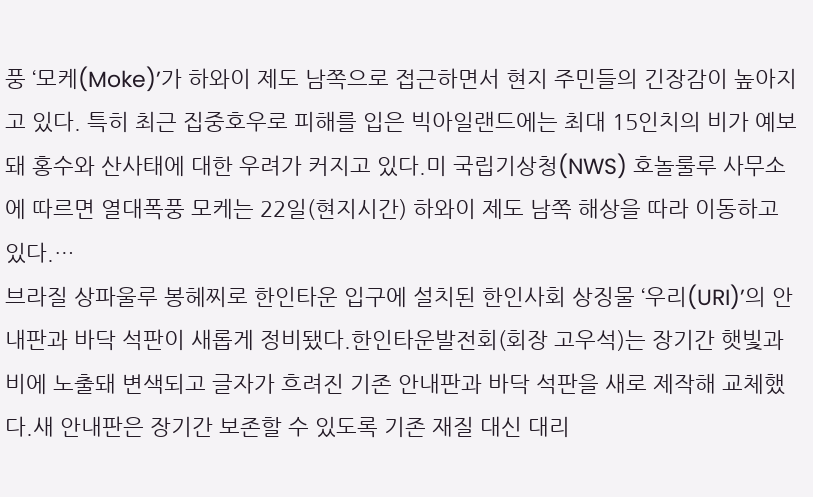풍 ‘모케(Moke)’가 하와이 제도 남쪽으로 접근하면서 현지 주민들의 긴장감이 높아지고 있다. 특히 최근 집중호우로 피해를 입은 빅아일랜드에는 최대 15인치의 비가 예보돼 홍수와 산사태에 대한 우려가 커지고 있다.미 국립기상청(NWS) 호놀룰루 사무소에 따르면 열대폭풍 모케는 22일(현지시간) 하와이 제도 남쪽 해상을 따라 이동하고 있다.…
브라질 상파울루 봉헤찌로 한인타운 입구에 설치된 한인사회 상징물 ‘우리(URI)’의 안내판과 바닥 석판이 새롭게 정비됐다.한인타운발전회(회장 고우석)는 장기간 햇빛과 비에 노출돼 변색되고 글자가 흐려진 기존 안내판과 바닥 석판을 새로 제작해 교체했다.새 안내판은 장기간 보존할 수 있도록 기존 재질 대신 대리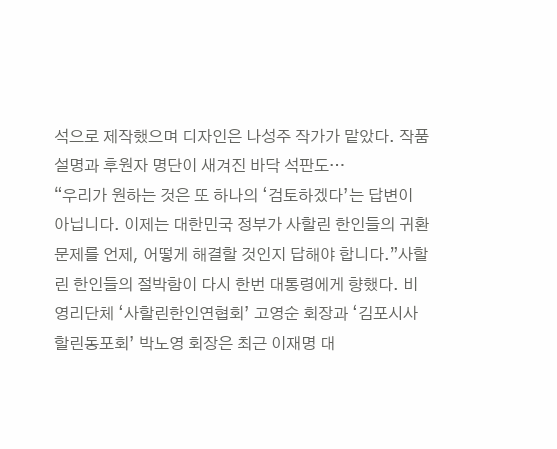석으로 제작했으며 디자인은 나성주 작가가 맡았다. 작품 설명과 후원자 명단이 새겨진 바닥 석판도…
“우리가 원하는 것은 또 하나의 ‘검토하겠다’는 답변이 아닙니다. 이제는 대한민국 정부가 사할린 한인들의 귀환 문제를 언제, 어떻게 해결할 것인지 답해야 합니다.”사할린 한인들의 절박함이 다시 한번 대통령에게 향했다. 비영리단체 ‘사할린한인연협회’ 고영순 회장과 ‘김포시사할린동포회’ 박노영 회장은 최근 이재명 대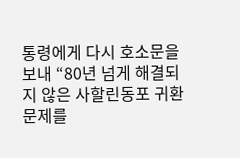통령에게 다시 호소문을 보내 “80년 넘게 해결되지 않은 사할린동포 귀환 문제를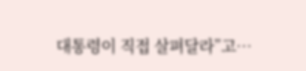대통령이 직접 살펴달라”고…